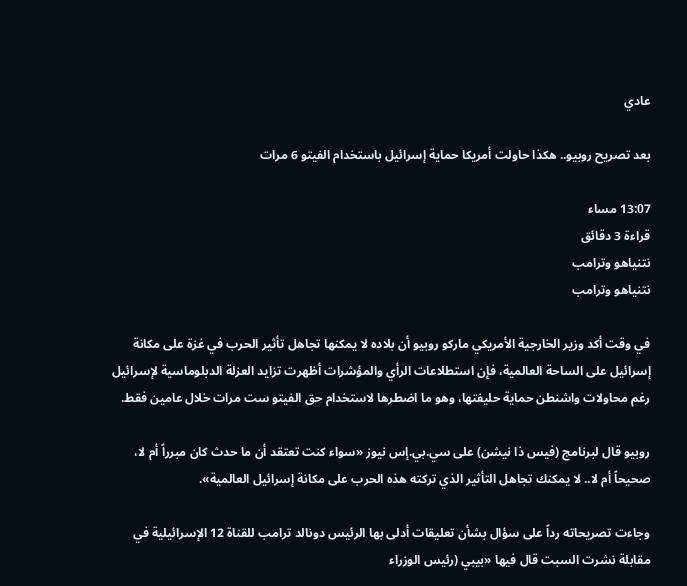عادي

بعد تصريح روبيو.. هكذا حاولت أمريكا حماية إسرائيل باستخدام الفيتو 6 مرات

13:07 مساء
قراءة 3 دقائق
نتنياهو وترامب
نتنياهو وترامب

في وقت أكد وزير الخارجية الأمريكي ماركو روبيو أن بلاده لا يمكنها تجاهل تأثير الحرب في غزة على مكانة إسرائيل على الساحة العالمية، فإن استطلاعات الرأي والمؤشرات أظهرت تزايد العزلة الدبلوماسية لإسرائيل رغم محاولات واشنطن حماية حليفتها، وهو ما اضطرها لاستخدام حق الفيتو ست مرات خلال عامين فقط.

روبيو قال لبرنامج (فيس ذا نيشن) على سي.بي.إس نيوز «سواء كنت تعتقد أن ما حدث كان مبرراً أم لا، صحيحاً أم لا.. لا يمكنك تجاهل التأثير الذي تركته هذه الحرب على مكانة إسرائيل العالمية».

وجاءت تصريحاته رداً على سؤال بشأن تعليقات أدلى بها الرئيس دونالد ترامب للقناة 12 الإسرائيلية في مقابلة نشرت السبت قال فيها «بيبي (رئيس الوزراء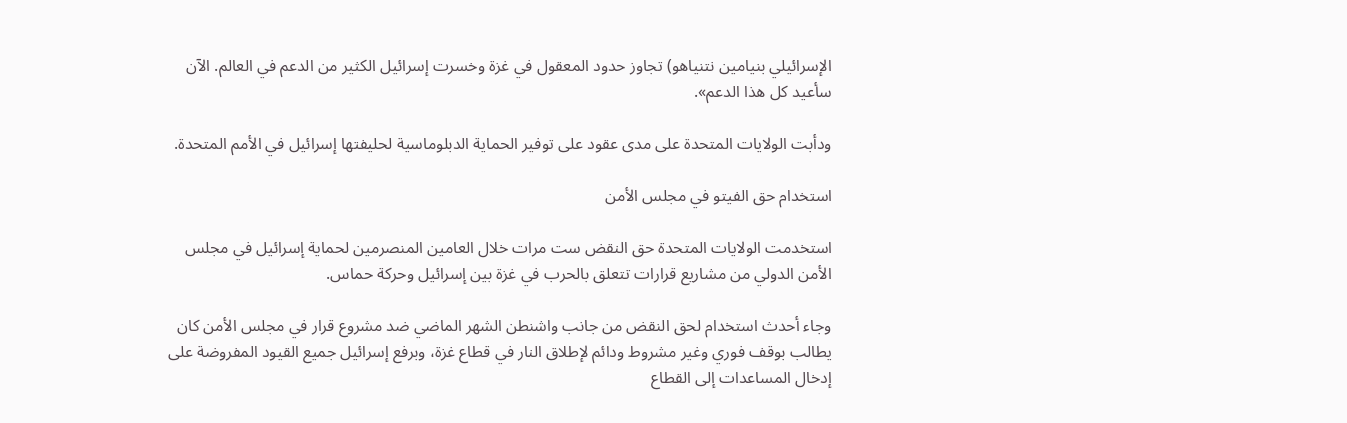الإسرائيلي بنيامين نتنياهو) تجاوز حدود المعقول في غزة وخسرت إسرائيل الكثير من الدعم في العالم. الآن سأعيد كل هذا الدعم».

ودأبت الولايات المتحدة على مدى عقود على توفير الحماية الدبلوماسية لحليفتها إسرائيل في الأمم المتحدة.

استخدام حق الفيتو في مجلس الأمن

استخدمت الولايات المتحدة حق النقض ست مرات خلال العامين المنصرمين لحماية إسرائيل في مجلس الأمن الدولي من مشاريع قرارات تتعلق بالحرب في غزة بين إسرائيل وحركة حماس.

وجاء أحدث استخدام لحق النقض من جانب واشنطن الشهر الماضي ضد مشروع قرار في مجلس الأمن كان يطالب بوقف فوري وغير مشروط ودائم لإطلاق النار في قطاع غزة، وبرفع إسرائيل جميع القيود المفروضة على إدخال المساعدات إلى القطاع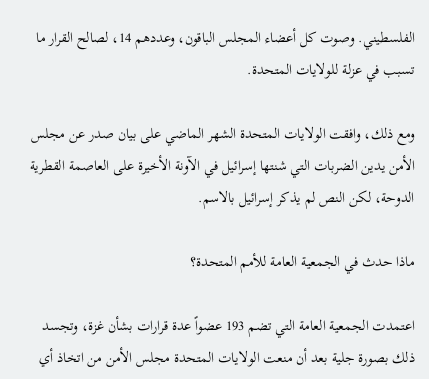الفلسطيني. وصوت كل أعضاء المجلس الباقون، وعددهم 14، لصالح القرار ما تسبب في عزلة للولايات المتحدة.

ومع ذلك، وافقت الولايات المتحدة الشهر الماضي على بيان صدر عن مجلس الأمن يدين الضربات التي شنتها إسرائيل في الآونة الأخيرة على العاصمة القطرية الدوحة، لكن النص لم يذكر إسرائيل بالاسم.

ماذا حدث في الجمعية العامة للأمم المتحدة؟

اعتمدت الجمعية العامة التي تضم 193 عضواً عدة قرارات بشأن غزة، وتجسد ذلك بصورة جلية بعد أن منعت الولايات المتحدة مجلس الأمن من اتخاذ أي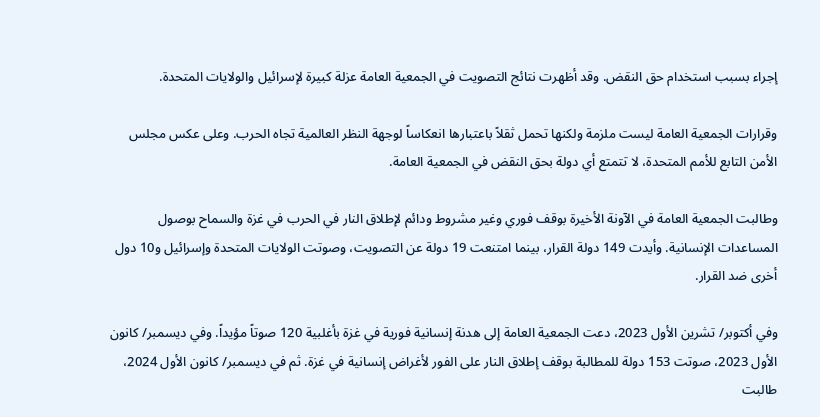إجراء بسبب استخدام حق النقض. وقد أظهرت نتائج التصويت في الجمعية العامة عزلة كبيرة لإسرائيل والولايات المتحدة.

وقرارات الجمعية العامة ليست ملزمة ولكنها تحمل ثقلاً باعتبارها انعكاساً لوجهة النظر العالمية تجاه الحرب. وعلى عكس مجلس الأمن التابع للأمم المتحدة، لا تتمتع أي دولة بحق النقض في الجمعية العامة.

وطالبت الجمعية العامة في الآونة الأخيرة بوقف فوري وغير مشروط ودائم لإطلاق النار في الحرب في غزة والسماح بوصول المساعدات الإنسانية. وأيدت 149 دولة القرار، بينما امتنعت 19 دولة عن التصويت، وصوتت الولايات المتحدة وإسرائيل و10 دول أخرى ضد القرار.

وفي أكتوبر/ تشرين الأول 2023، دعت الجمعية العامة إلى هدنة إنسانية فورية في غزة بأغلبية 120 صوتاً مؤيداً. وفي ديسمبر/ كانون الأول 2023، صوتت 153 دولة للمطالبة بوقف إطلاق النار على الفور لأغراض إنسانية في غزة. ثم في ديسمبر/ كانون الأول 2024، طالبت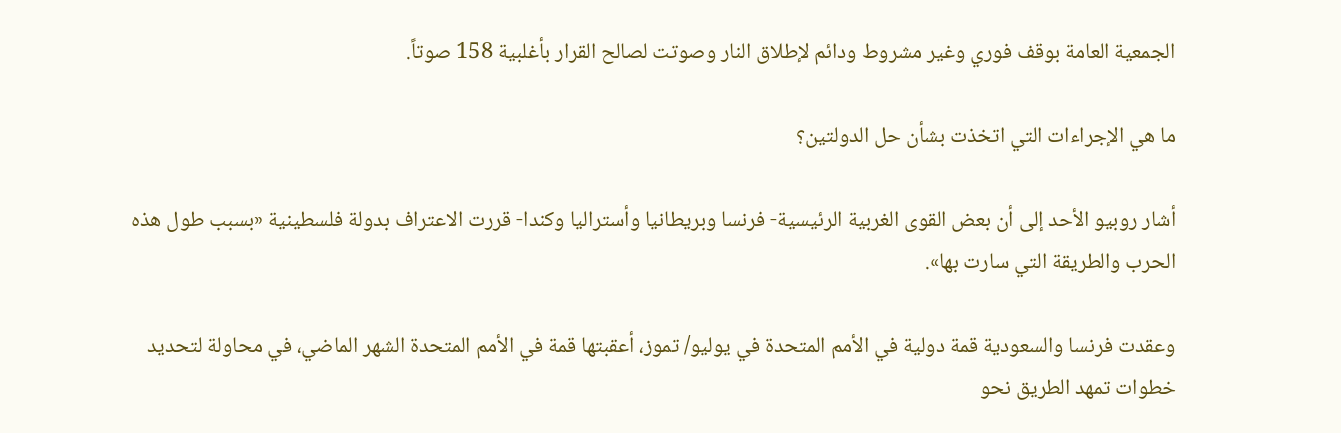الجمعية العامة بوقف فوري وغير مشروط ودائم لإطلاق النار وصوتت لصالح القرار بأغلبية 158 صوتاً.

ما هي الإجراءات التي اتخذت بشأن حل الدولتين؟

أشار روبيو الأحد إلى أن بعض القوى الغربية الرئيسية- فرنسا وبريطانيا وأستراليا وكندا- قررت الاعتراف بدولة فلسطينية «بسبب طول هذه الحرب والطريقة التي سارت بها».

وعقدت فرنسا والسعودية قمة دولية في الأمم المتحدة في يوليو/ تموز، أعقبتها قمة في الأمم المتحدة الشهر الماضي، في محاولة لتحديد خطوات تمهد الطريق نحو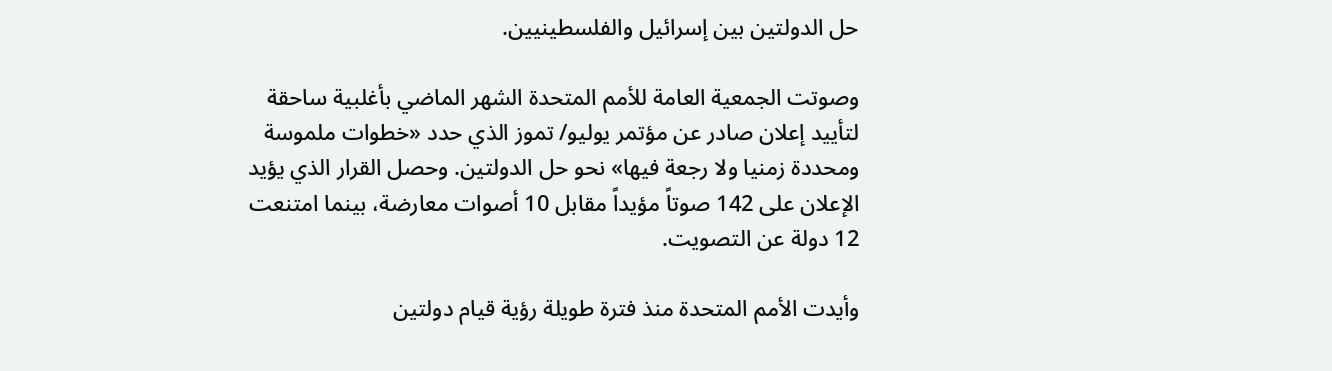حل الدولتين بين إسرائيل والفلسطينيين.

وصوتت الجمعية العامة للأمم المتحدة الشهر الماضي بأغلبية ساحقة لتأييد إعلان صادر عن مؤتمر يوليو/ تموز الذي حدد «خطوات ملموسة ومحددة زمنيا ولا رجعة فيها» نحو حل الدولتين. وحصل القرار الذي يؤيد الإعلان على 142 صوتاً مؤيداً مقابل 10 أصوات معارضة، بينما امتنعت 12 دولة عن التصويت.

وأيدت الأمم المتحدة منذ فترة طويلة رؤية قيام دولتين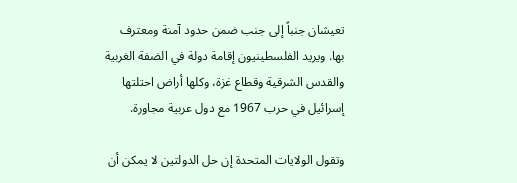تعيشان جنباً إلى جنب ضمن حدود آمنة ومعترف بها. ويريد الفلسطينيون إقامة دولة في الضفة الغربية والقدس الشرقية وقطاع غزة، وكلها أراض احتلتها إسرائيل في حرب 1967 مع دول عربية مجاورة.

وتقول الولايات المتحدة إن حل الدولتين لا يمكن أن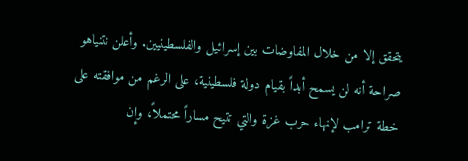يتحقق إلا من خلال المفاوضات بين إسرائيل والفلسطينيين. وأعلن نتنياهو صراحة أنه لن يسمح أبداً بقيام دولة فلسطينية، على الرغم من موافقته على خطة ترامب لإنهاء حرب غزة والتي تتيح مساراً محتملاً، وإن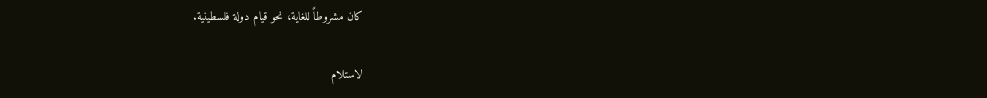كان مشروطاً للغاية، نحو قيام دولة فلسطينية.

لاستلام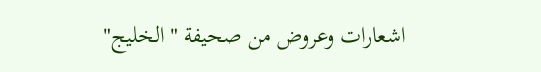اشعارات وعروض من صحيفة "الخليج"